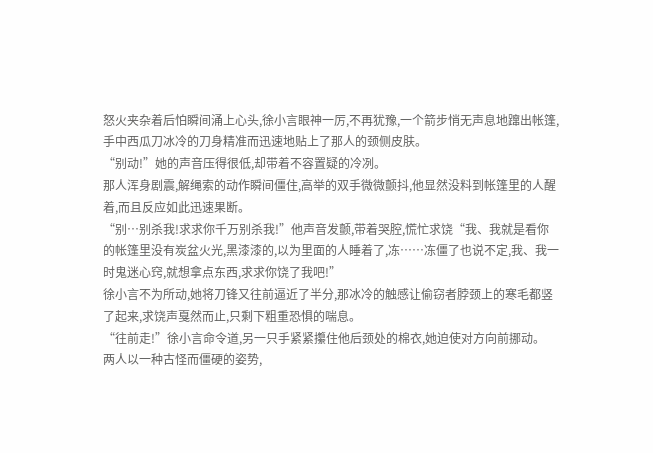怒火夹杂着后怕瞬间涌上心头,徐小言眼神一厉,不再犹豫,一个箭步悄无声息地蹿出帐篷,手中西瓜刀冰冷的刀身精准而迅速地贴上了那人的颈侧皮肤。
“别动!”她的声音压得很低,却带着不容置疑的冷冽。
那人浑身剧震,解绳索的动作瞬间僵住,高举的双手微微颤抖,他显然没料到帐篷里的人醒着,而且反应如此迅速果断。
“别…别杀我!求求你千万别杀我!”他声音发颤,带着哭腔,慌忙求饶“我、我就是看你的帐篷里没有炭盆火光,黑漆漆的,以为里面的人睡着了,冻……冻僵了也说不定,我、我一时鬼迷心窍,就想拿点东西,求求你饶了我吧!”
徐小言不为所动,她将刀锋又往前逼近了半分,那冰冷的触感让偷窃者脖颈上的寒毛都竖了起来,求饶声戛然而止,只剩下粗重恐惧的喘息。
“往前走!”徐小言命令道,另一只手紧紧攥住他后颈处的棉衣,她迫使对方向前挪动。
两人以一种古怪而僵硬的姿势,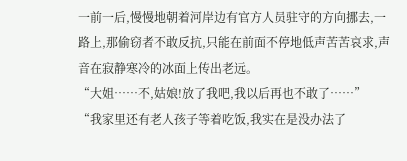一前一后,慢慢地朝着河岸边有官方人员驻守的方向挪去,一路上,那偷窃者不敢反抗,只能在前面不停地低声苦苦哀求,声音在寂静寒冷的冰面上传出老远。
“大姐……不,姑娘!放了我吧,我以后再也不敢了……”
“我家里还有老人孩子等着吃饭,我实在是没办法了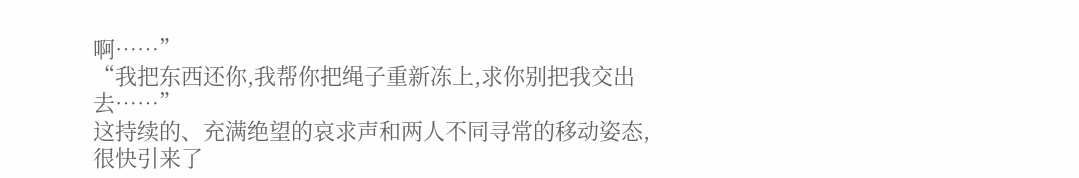啊……”
“我把东西还你,我帮你把绳子重新冻上,求你别把我交出去……”
这持续的、充满绝望的哀求声和两人不同寻常的移动姿态,很快引来了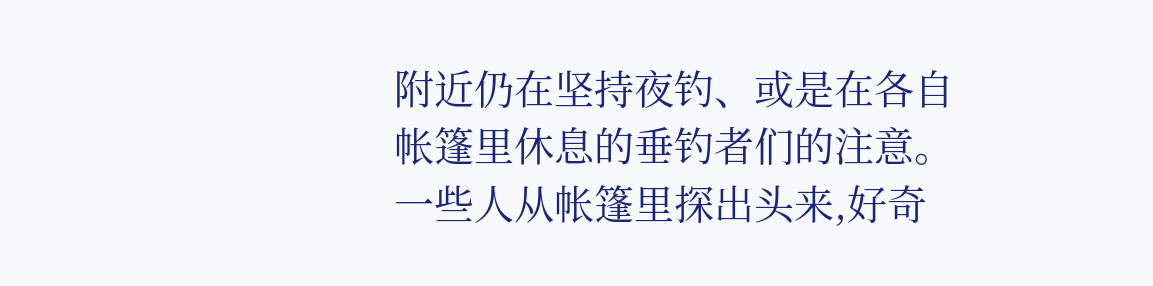附近仍在坚持夜钓、或是在各自帐篷里休息的垂钓者们的注意。
一些人从帐篷里探出头来,好奇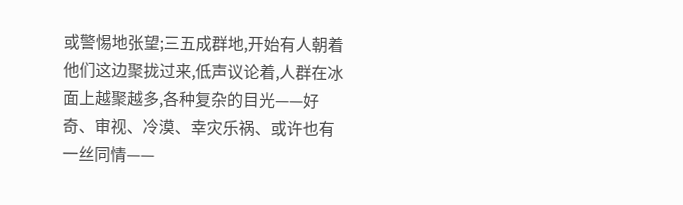或警惕地张望;三五成群地,开始有人朝着他们这边聚拢过来,低声议论着,人群在冰面上越聚越多,各种复杂的目光——好奇、审视、冷漠、幸灾乐祸、或许也有一丝同情——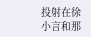投射在徐小言和那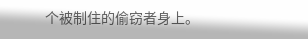个被制住的偷窃者身上。